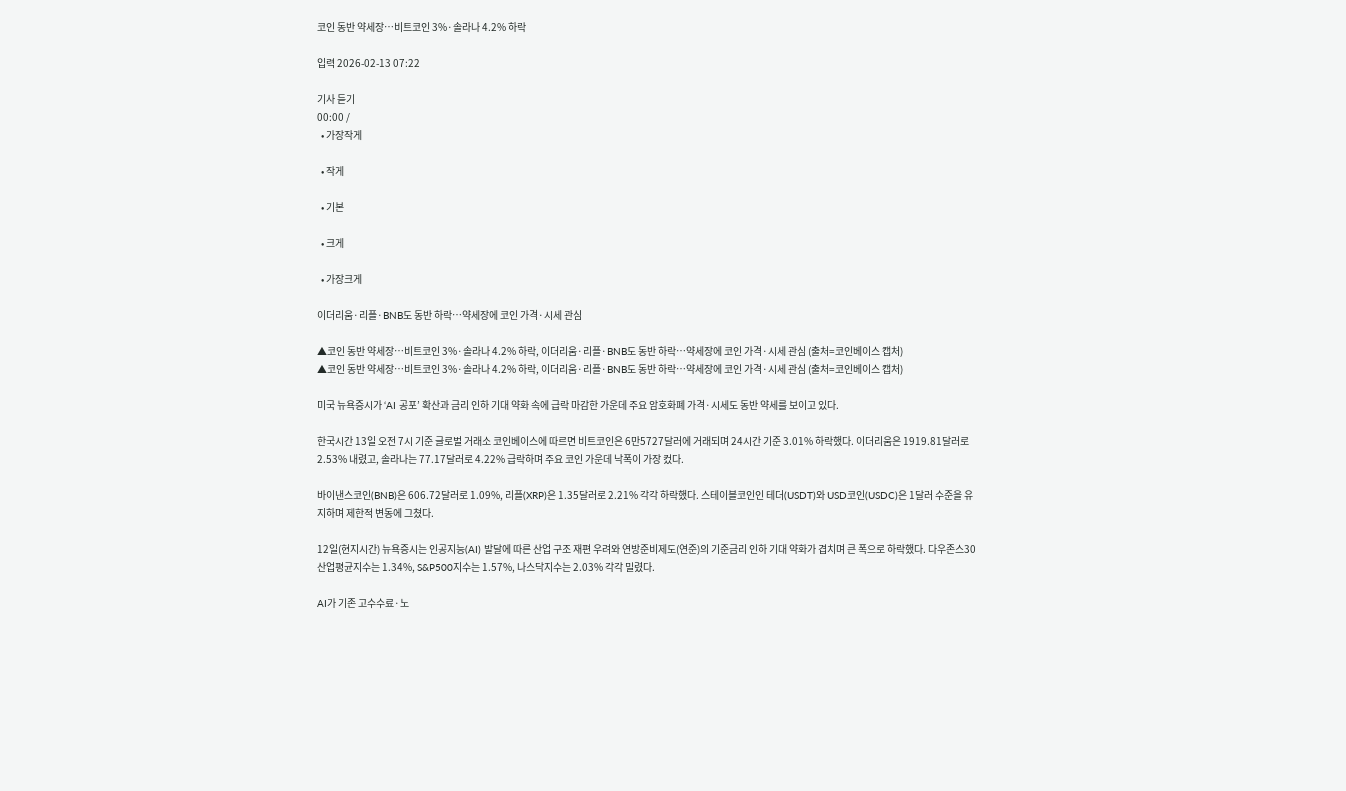코인 동반 약세장…비트코인 3%·솔라나 4.2% 하락

입력 2026-02-13 07:22

기사 듣기
00:00 /
  • 가장작게

  • 작게

  • 기본

  • 크게

  • 가장크게

이더리움·리플·BNB도 동반 하락…약세장에 코인 가격·시세 관심

▲코인 동반 약세장…비트코인 3%·솔라나 4.2% 하락, 이더리움·리플·BNB도 동반 하락…약세장에 코인 가격·시세 관심 (출처=코인베이스 캡처)
▲코인 동반 약세장…비트코인 3%·솔라나 4.2% 하락, 이더리움·리플·BNB도 동반 하락…약세장에 코인 가격·시세 관심 (출처=코인베이스 캡처)

미국 뉴욕증시가 ‘AI 공포’ 확산과 금리 인하 기대 약화 속에 급락 마감한 가운데 주요 암호화폐 가격·시세도 동반 약세를 보이고 있다.

한국시간 13일 오전 7시 기준 글로벌 거래소 코인베이스에 따르면 비트코인은 6만5727달러에 거래되며 24시간 기준 3.01% 하락했다. 이더리움은 1919.81달러로 2.53% 내렸고, 솔라나는 77.17달러로 4.22% 급락하며 주요 코인 가운데 낙폭이 가장 컸다.

바이낸스코인(BNB)은 606.72달러로 1.09%, 리플(XRP)은 1.35달러로 2.21% 각각 하락했다. 스테이블코인인 테더(USDT)와 USD코인(USDC)은 1달러 수준을 유지하며 제한적 변동에 그쳤다.

12일(현지시간) 뉴욕증시는 인공지능(AI) 발달에 따른 산업 구조 재편 우려와 연방준비제도(연준)의 기준금리 인하 기대 약화가 겹치며 큰 폭으로 하락했다. 다우존스30 산업평균지수는 1.34%, S&P500지수는 1.57%, 나스닥지수는 2.03% 각각 밀렸다.

AI가 기존 고수수료·노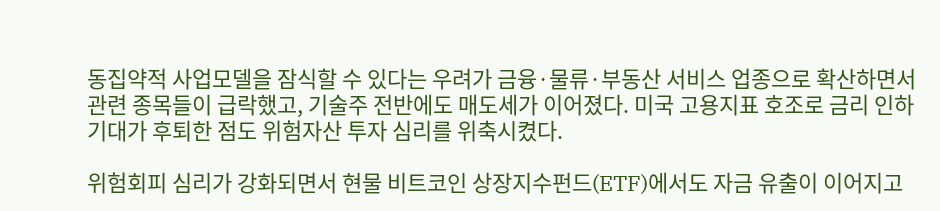동집약적 사업모델을 잠식할 수 있다는 우려가 금융·물류·부동산 서비스 업종으로 확산하면서 관련 종목들이 급락했고, 기술주 전반에도 매도세가 이어졌다. 미국 고용지표 호조로 금리 인하 기대가 후퇴한 점도 위험자산 투자 심리를 위축시켰다.

위험회피 심리가 강화되면서 현물 비트코인 상장지수펀드(ETF)에서도 자금 유출이 이어지고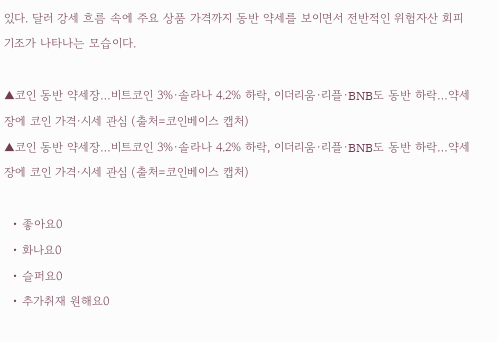있다. 달러 강세 흐름 속에 주요 상품 가격까지 동반 약세를 보이면서 전반적인 위험자산 회피 기조가 나타나는 모습이다.

▲코인 동반 약세장…비트코인 3%·솔라나 4.2% 하락, 이더리움·리플·BNB도 동반 하락…약세장에 코인 가격·시세 관심 (출처=코인베이스 캡처)
▲코인 동반 약세장…비트코인 3%·솔라나 4.2% 하락, 이더리움·리플·BNB도 동반 하락…약세장에 코인 가격·시세 관심 (출처=코인베이스 캡처)

  • 좋아요0
  • 화나요0
  • 슬퍼요0
  • 추가취재 원해요0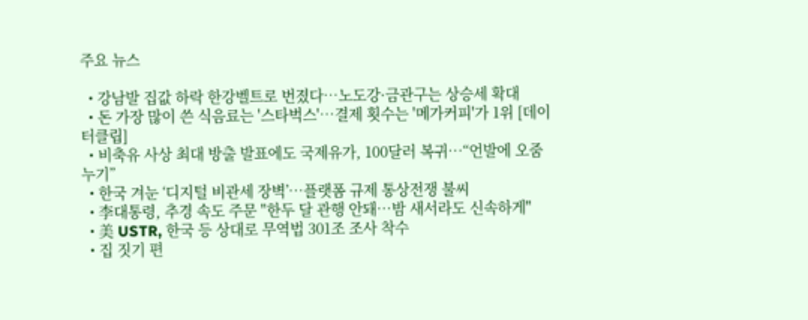주요 뉴스

  • 강남발 집값 하락 한강벨트로 번졌다⋯노도강·금관구는 상승세 확대
  • 돈 가장 많이 쓴 식음료는 '스타벅스'…결제 횟수는 '메가커피'가 1위 [데이터클립]
  • 비축유 사상 최대 방출 발표에도 국제유가, 100달러 복귀⋯“언발에 오줌 누기”
  • 한국 겨눈 ‘디지털 비관세 장벽’…플랫폼 규제 통상전쟁 불씨
  • 李대통령, 추경 속도 주문 "한두 달 관행 안돼…밤 새서라도 신속하게"
  • 美 USTR, 한국 등 상대로 무역법 301조 조사 착수
  • 집 짓기 편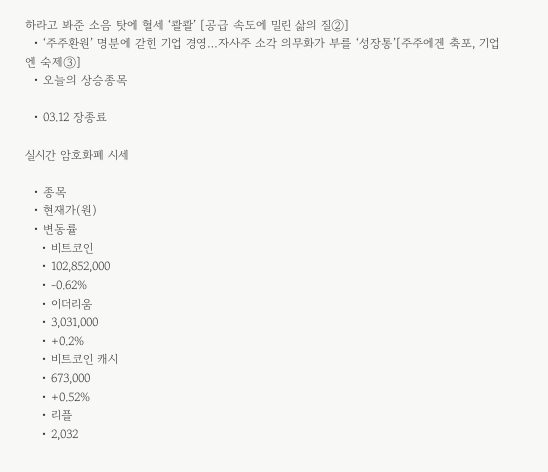하라고 봐준 소음 탓에 혈세 ‘콸콸’ [공급 속도에 밀린 삶의 질②]
  • ‘주주환원’ 명분에 갇힌 기업 경영…자사주 소각 의무화가 부를 ‘성장통’[주주에겐 축포, 기업엔 숙제③]
  • 오늘의 상승종목

  • 03.12 장종료

실시간 암호화폐 시세

  • 종목
  • 현재가(원)
  • 변동률
    • 비트코인
    • 102,852,000
    • -0.62%
    • 이더리움
    • 3,031,000
    • +0.2%
    • 비트코인 캐시
    • 673,000
    • +0.52%
    • 리플
    • 2,032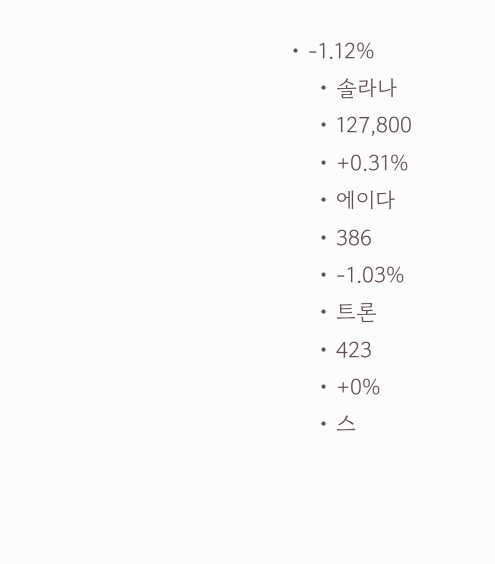• -1.12%
    • 솔라나
    • 127,800
    • +0.31%
    • 에이다
    • 386
    • -1.03%
    • 트론
    • 423
    • +0%
    • 스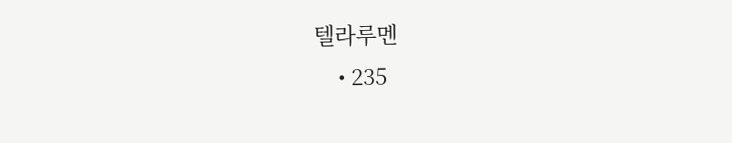텔라루멘
    • 235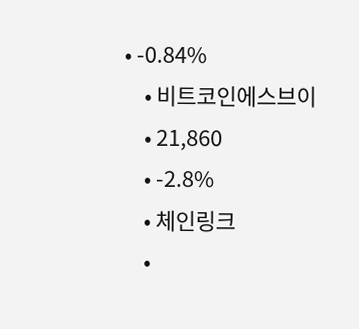• -0.84%
    • 비트코인에스브이
    • 21,860
    • -2.8%
    • 체인링크
    •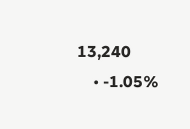13,240
    • -1.05%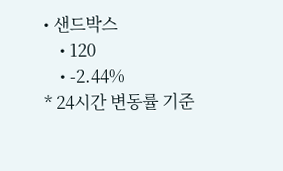• 샌드박스
    • 120
    • -2.44%
* 24시간 변동률 기준